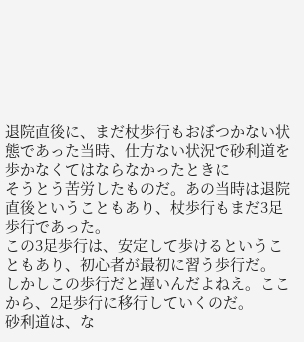退院直後に、まだ杖歩行もおぼつかない状態であった当時、仕方ない状況で砂利道を歩かなくてはならなかったときに
そうとう苦労したものだ。あの当時は退院直後ということもあり、杖歩行もまだ3足歩行であった。
この3足歩行は、安定して歩けるということもあり、初心者が最初に習う歩行だ。
しかしこの歩行だと遅いんだよねえ。ここから、2足歩行に移行していくのだ。
砂利道は、な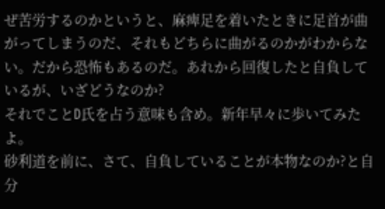ぜ苦労するのかというと、麻痺足を着いたときに足首が曲がってしまうのだ、それもどちらに曲がるのかがわからな
い。だから恐怖もあるのだ。あれから回復したと自負しているが、いざどうなのか?
それでことD氏を占う意味も含め。新年早々に歩いてみたよ。
砂利道を前に、さて、自負していることが本物なのか?と自分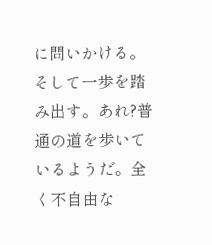に問いかける。
そして一歩を踏み出す。あれ?普通の道を歩いているようだ。全く不自由な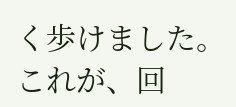く歩けました。
これが、回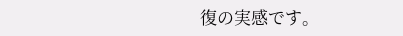復の実感です。